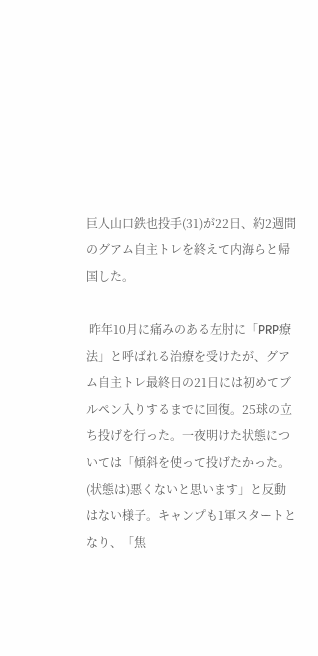巨人山口鉄也投手(31)が22日、約2週間のグアム自主トレを終えて内海らと帰国した。

 昨年10月に痛みのある左肘に「PRP療法」と呼ばれる治療を受けたが、グアム自主トレ最終日の21日には初めてブルペン入りするまでに回復。25球の立ち投げを行った。一夜明けた状態については「傾斜を使って投げたかった。(状態は)悪くないと思います」と反動はない様子。キャンプも1軍スタートとなり、「焦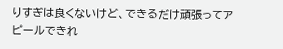りすぎは良くないけど、できるだけ頑張ってアピールできれ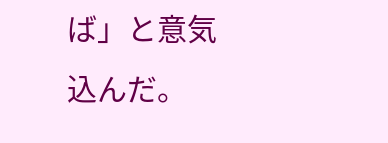ば」と意気込んだ。